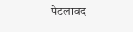पेटलावद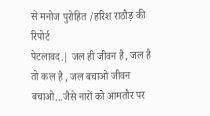से मनोज पुरोहित /हरिश राठौड़ की रिपोर्ट
पेटलावद.| जल ही जीवन है, जल है तो कल है , जल बचाओ जीवन बचाओ...जैसे नारों को आमतौर पर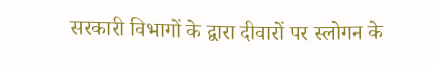सरकारी विभागों के द्वारा दीवारों पर स्लोगन के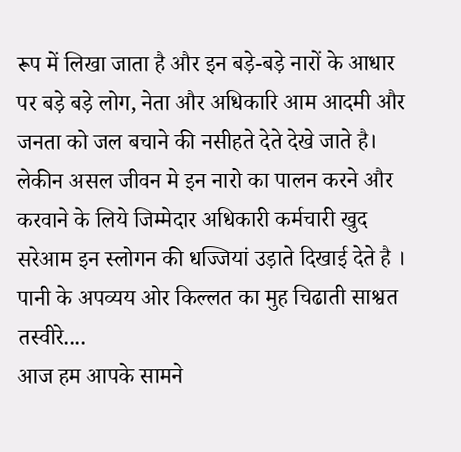रूप में लिखा जाता है और इन बड़े-बड़े नारों के आधार पर बड़े बड़े लोग, नेता और अधिकारि आम आदमी और जनता को जल बचाने की नसीहते देते देखे जाते है। लेकीन असल जीवन मे इन नारो का पालन करने और करवाने के लिये जिम्मेदार अधिकारी कर्मचारी खुद सरेआम इन स्लोगन की धज्जियां उड़ाते दिखाई देते है ।
पानी के अपव्यय ओर किल्लत का मुह चिढाती साश्वत तस्वीरे....
आज हम आपके सामने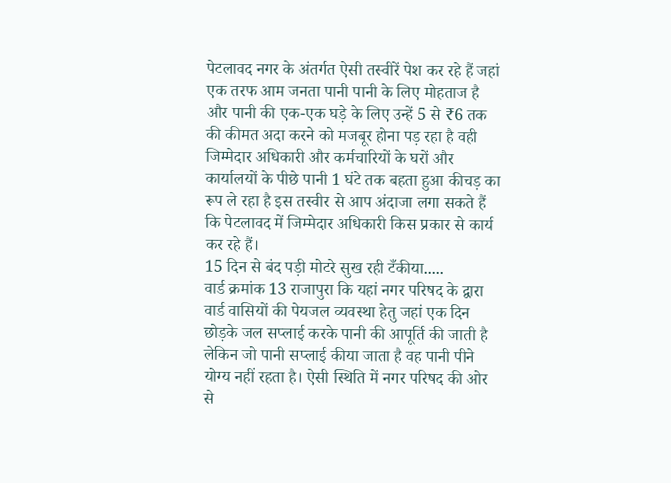पेटलावद नगर के अंतर्गत ऐसी तस्वीरें पेश कर रहे हैं जहां एक तरफ आम जनता पानी पानी के लिए मोहताज है और पानी की एक-एक घड़े के लिए उन्हें 5 से ₹6 तक की कीमत अदा करने को मजबूर होना पड़ रहा है वही जिम्मेदार अधिकारी और कर्मचारियों के घरों और कार्यालयों के पीछे पानी 1 घंटे तक बहता हुआ कीचड़ का रूप ले रहा है इस तस्वीर से आप अंदाजा लगा सकते हैं कि पेटलावद में जिम्मेदार अधिकारी किस प्रकार से कार्य कर रहे हैं।
15 दिन से बंद पड़ी मोटरे सुख रही टँकीया.....
वार्ड क्रमांक 13 राजापुरा कि यहां नगर परिषद के द्वारा वार्ड वासियों की पेयजल व्यवस्था हेतु जहां एक दिन छोड़के जल सप्लाई करके पानी की आपूर्ति की जाती है लेकिन जो पानी सप्लाई कीया जाता है वह पानी पीने योग्य नहीं रहता है। ऐसी स्थिति में नगर परिषद की ओर से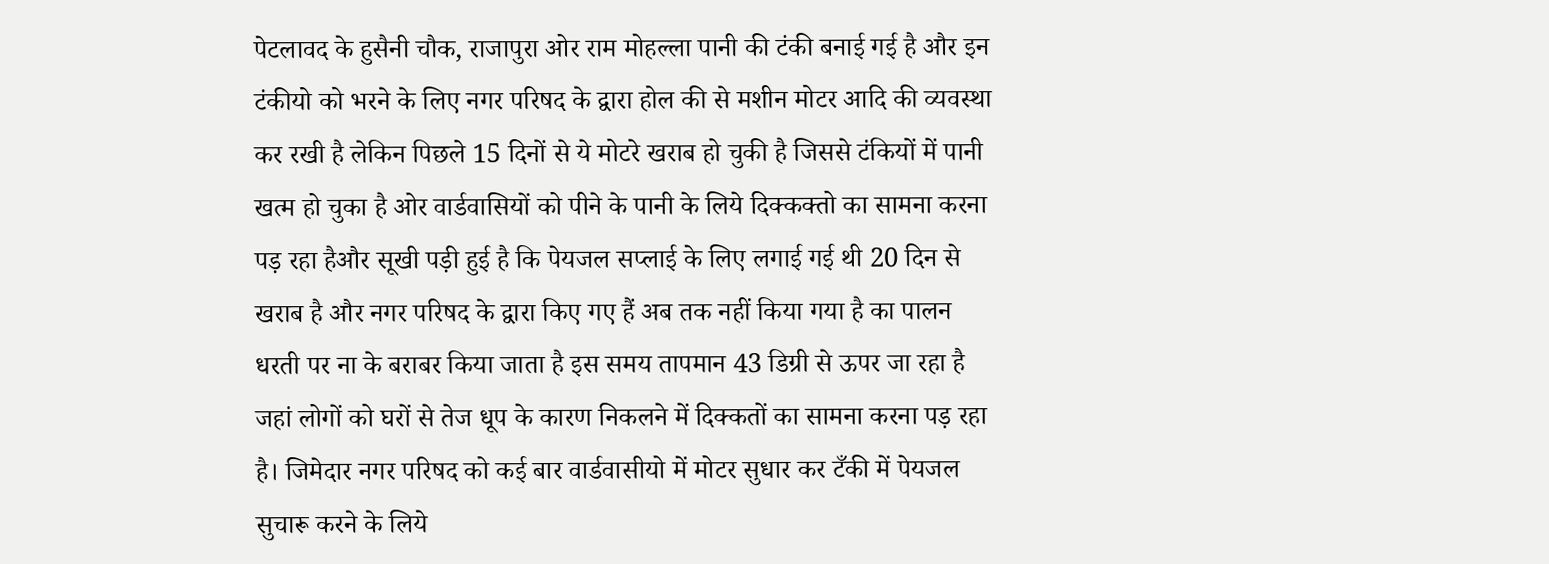पेटलावद के हुसैनी चौक, राजापुरा ओर राम मोहल्ला पानी की टंकी बनाई गई है और इन टंकीयो को भरने के लिए नगर परिषद के द्वारा होल की से मशीन मोटर आदि की व्यवस्था कर रखी है लेकिन पिछले 15 दिनों से ये मोटरे खराब हो चुकी है जिससे टंकियों में पानी खत्म हो चुका है ओर वार्डवासियों को पीने के पानी के लिये दिक्कक्तो का सामना करना पड़ रहा हैऔर सूखी पड़ी हुई है कि पेयजल सप्लाई के लिए लगाई गई थी 20 दिन से खराब है और नगर परिषद के द्वारा किए गए हैं अब तक नहीं किया गया है का पालन धरती पर ना के बराबर किया जाता है इस समय तापमान 43 डिग्री से ऊपर जा रहा है जहां लोगों को घरों से तेज धूप के कारण निकलने में दिक्कतों का सामना करना पड़ रहा है। जिमेदार नगर परिषद को कई बार वार्डवासीयो में मोटर सुधार कर टँकी में पेयजल सुचारू करने के लिये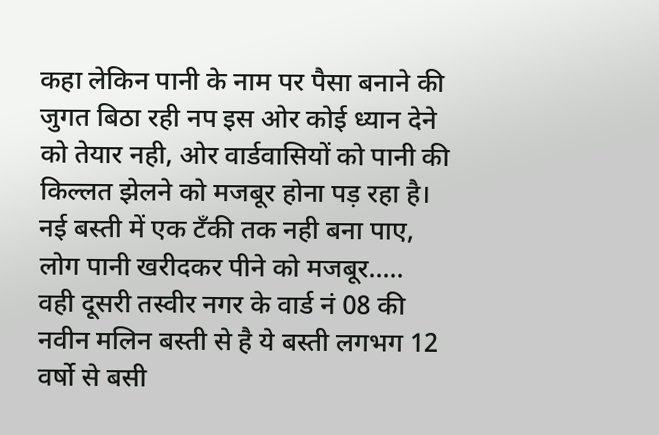कहा लेकिन पानी के नाम पर पैसा बनाने की जुगत बिठा रही नप इस ओर कोई ध्यान देने को तेयार नही, ओर वार्डवासियों को पानी की किल्लत झेलने को मजबूर होना पड़ रहा है।
नई बस्ती में एक टँकी तक नही बना पाए, लोग पानी खरीदकर पीने को मजबूर.....
वही दूसरी तस्वीर नगर के वार्ड नं 08 की नवीन मलिन बस्ती से है ये बस्ती लगभग 12 वर्षो से बसी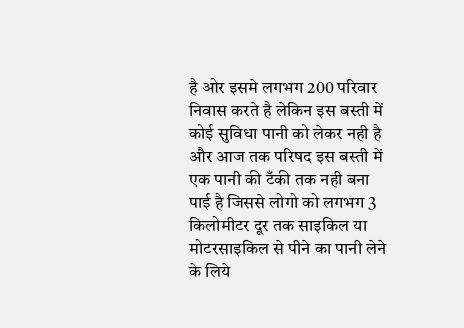है ओर इसमे लगभग 200 परिवार निवास करते है लेकिन इस बस्ती में कोई सुविधा पानी को लेकर नही है और आज तक परिषद इस बस्ती में एक पानी की टँकी तक नही बना पाई है जिससे लोगो को लगभग 3 किलोमीटर दूर तक साइकिल या मोटरसाइकिल से पीने का पानी लेने के लिये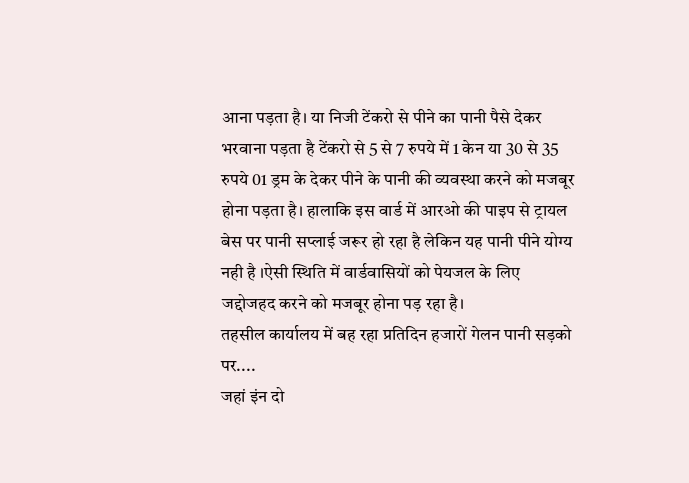आना पड़ता है। या निजी टेंकरो से पीने का पानी पैसे देकर भरवाना पड़ता है टेंकरो से 5 से 7 रुपये में 1 केन या 30 से 35 रुपये 01 ड्रम के देकर पीने के पानी की व्यवस्था करने को मजबूर होना पड़ता है। हालाकि इस वार्ड में आरओ की पाइप से ट्रायल बेस पर पानी सप्लाई जरूर हो रहा है लेकिन यह पानी पीने योग्य नही है ।ऐसी स्थिति में वार्डवासियों को पेयजल के लिए जद्दोजहद करने को मजबूर होना पड़ रहा है।
तहसील कार्यालय में बह रहा प्रतिदिन हजारों गेलन पानी सड़को पर....
जहां इंन दो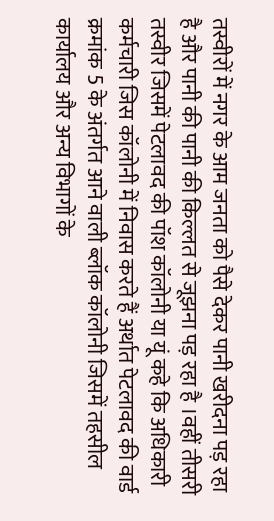तस्वीरों में नगर के आम जनता को पैसे देकर पानी खरीदना पड़ रहा है और पानी की पानी की किल्लत से जूझना पड़ रहा है ।वहीं तीसरी तस्वीर जिसमें पेटलावद की पॉश कॉलोनी या यूं कहे कि अधिकारी कर्मचारी जिस कॉलोनी में निवास करते हैं अर्थात पेटलावद की वार्ड क्रमांक 5 के अंतर्गत आने वाली ब्लॉक कॉलोनी जिसमें तहसील कार्यालय और अन्य विभागों के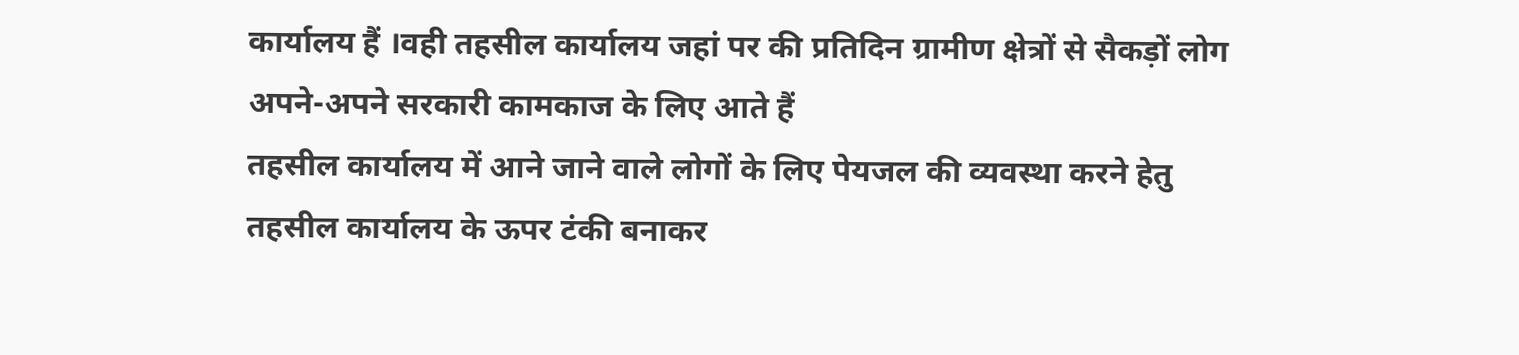कार्यालय हैं ।वही तहसील कार्यालय जहां पर की प्रतिदिन ग्रामीण क्षेत्रों से सैकड़ों लोग अपने-अपने सरकारी कामकाज के लिए आते हैं
तहसील कार्यालय में आने जाने वाले लोगों के लिए पेयजल की व्यवस्था करने हेतु तहसील कार्यालय के ऊपर टंकी बनाकर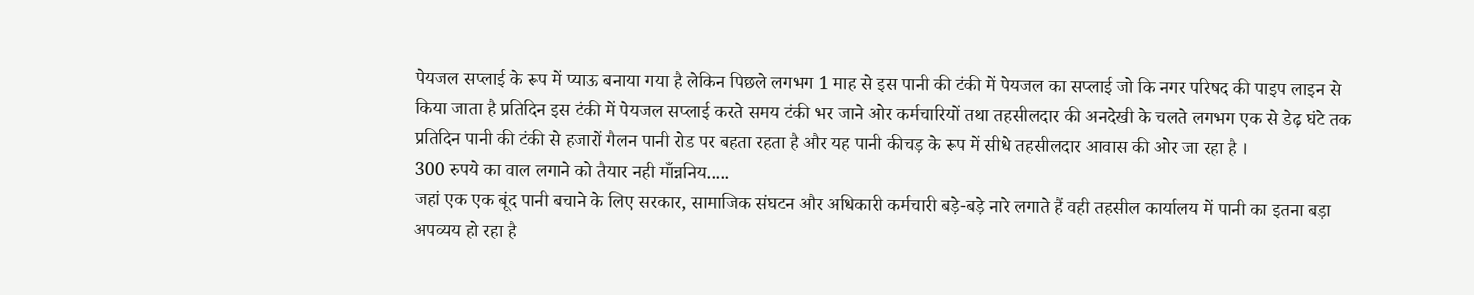पेयजल सप्लाई के रूप में प्याऊ बनाया गया है लेकिन पिछले लगभग 1 माह से इस पानी की टंकी में पेयजल का सप्लाई जो कि नगर परिषद की पाइप लाइन से किया जाता है प्रतिदिन इस टंकी में पेयजल सप्लाई करते समय टंकी भर जाने ओर कर्मचारियों तथा तहसीलदार की अनदेखी के चलते लगभग एक से डेढ़ घंटे तक प्रतिदिन पानी की टंकी से हजारों गैलन पानी रोड पर बहता रहता है और यह पानी कीचड़ के रूप में सीधे तहसीलदार आवास की ओर जा रहा है ।
300 रुपये का वाल लगाने को तैयार नही माँन्ननिय.....
जहां एक एक बूंद पानी बचाने के लिए सरकार, सामाजिक संघटन और अधिकारी कर्मचारी बड़े-बड़े नारे लगाते हैं वही तहसील कार्यालय में पानी का इतना बड़ा अपव्यय हो रहा है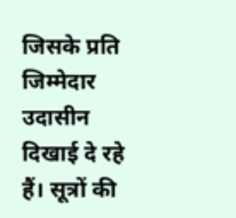जिसके प्रति जिम्मेदार उदासीन दिखाई दे रहे हैं। सूत्रों की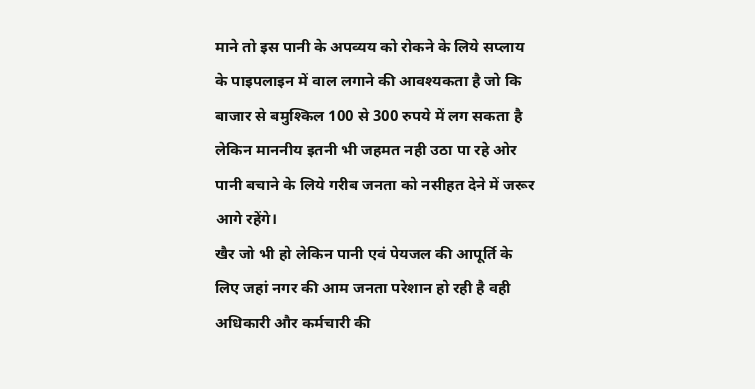माने तो इस पानी के अपव्यय को रोकने के लिये सप्लाय के पाइपलाइन में वाल लगाने की आवश्यकता है जो कि बाजार से बमुश्किल 100 से 300 रुपये में लग सकता है लेकिन माननीय इतनी भी जहमत नही उठा पा रहे ओर पानी बचाने के लिये गरीब जनता को नसीहत देने में जरूर आगे रहेंगे।
खैर जो भी हो लेकिन पानी एवं पेयजल की आपूर्ति के लिए जहां नगर की आम जनता परेशान हो रही है वही अधिकारी और कर्मचारी की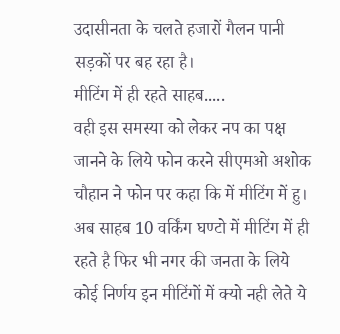उदासीनता के चलते हजारों गैलन पानी सड़कों पर बह रहा है।
मीटिंग में ही रहते साहब.....
वही इस समस्या को लेकर नप का पक्ष जानने के लिये फोन करने सीएमओ अशोक चौहान ने फोन पर कहा कि में मीटिंग में हु। अब साहब 10 वर्किंग घण्टो में मीटिंग में ही रहते है फिर भी नगर की जनता के लिये कोई निर्णय इन मीटिंगों में क्यो नही लेते ये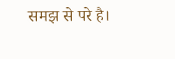समझ से परे है।